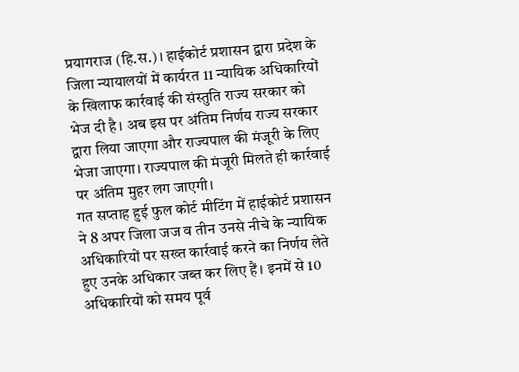प्रयागराज (हि.स.)। हाईकोर्ट प्रशासन द्वारा प्रदेश के जिला न्यायालयों में कार्यरत 11 न्यायिक अधिकारियों के खिलाफ कार्रवाई की संस्तुति राज्य सरकार को भेज दी है। अब इस पर अंतिम निर्णय राज्य सरकार द्वारा लिया जाएगा और राज्यपाल की मंजूरी के लिए भेजा जाएगा। राज्यपाल की मंजूरी मिलते ही कार्रवाई पर अंतिम मुहर लग जाएगी।
गत सप्ताह हुई फुल कोर्ट मीटिंग में हाईकोर्ट प्रशासन ने 8 अपर जिला जज व तीन उनसे नीचे के न्यायिक अधिकारियों पर सख्त कार्रवाई करने का निर्णय लेते हुए उनके अधिकार जब्त कर लिए हैं। इनमें से 10 अधिकारियों को समय पूर्व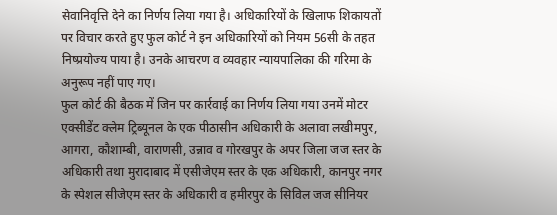सेवानिवृत्ति देने का निर्णय लिया गया है। अधिकारियों के खिलाफ शिकायतों पर विचार करते हुए फुल कोर्ट ने इन अधिकारियों को नियम 56सी के तहत निष्प्रयोज्य पाया है। उनके आचरण व व्यवहार न्यायपालिका की गरिमा के अनुरूप नहीं पाए गए।
फुल कोर्ट की बैठक में जिन पर कार्रवाई का निर्णय लिया गया उनमें मोटर एक्सीडेंट क्लेम ट्रिब्यूनल के एक पीठासीन अधिकारी के अलावा लखीमपुर, आगरा, कौशाम्बी, वाराणसी, उन्नाव व गोरखपुर के अपर जिला जज स्तर के अधिकारी तथा मुरादाबाद में एसीजेएम स्तर के एक अधिकारी, कानपुर नगर के स्पेशल सीजेएम स्तर के अधिकारी व हमीरपुर के सिविल जज सीनियर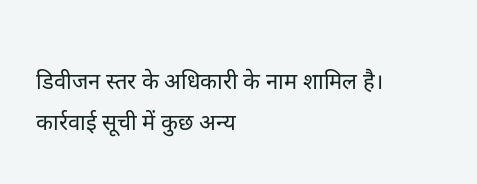डिवीजन स्तर के अधिकारी के नाम शामिल है। कार्रवाई सूची में कुछ अन्य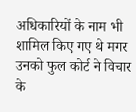अधिकारियों के नाम भी शामिल किए गए थे मगर उनको फुल कोर्ट ने विचार के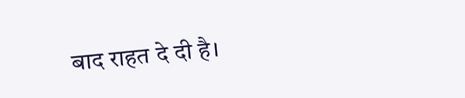बाद राहत दे दी है।